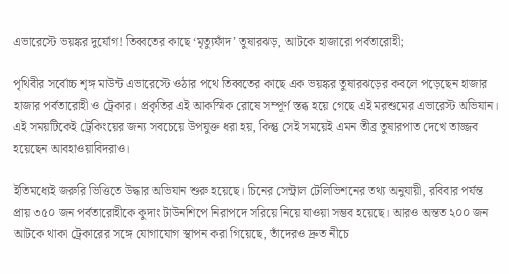এভারেস্টে ভয়ঙ্কর দুর্যোগ! তিব্বতের কাছে ‘মৃত্যুফাঁদ’ তুষারঝড়, আটকে হাজারো পর্বতারোহী;

পৃথিবীর সর্বোচ্চ শৃঙ্গ মাউন্ট এভারেস্টে ওঠার পথে তিব্বতের কাছে এক ভয়ঙ্কর তুষারঝড়ের কবলে পড়েছেন হাজার হাজার পর্বতারোহী ও ট্রেকার। প্রকৃতির এই আকস্মিক রোষে সম্পূর্ণ স্তব্ধ হয়ে গেছে এই মরশুমের এভারেস্ট অভিযান। এই সময়টিকেই ট্রেকিংয়ের জন্য সবচেয়ে উপযুক্ত ধরা হয়, কিন্তু সেই সময়েই এমন তীব্র তুষারপাত দেখে তাজ্জব হয়েছেন আবহাওয়াবিদরাও।

ইতিমধ্যেই জরুরি ভিত্তিতে উদ্ধার অভিযান শুরু হয়েছে। চিনের সেন্ট্রাল টেলিভিশনের তথ্য অনুযায়ী, রবিবার পর্যন্ত প্রায় ৩৫০ জন পর্বতারোহীকে কুদাং টাউনশিপে নিরাপদে সরিয়ে নিয়ে যাওয়া সম্ভব হয়েছে। আরও অন্তত ২০০ জন আটকে থাকা ট্রেকারের সঙ্গে যোগাযোগ স্থাপন করা গিয়েছে, তাঁদেরও দ্রুত নীচে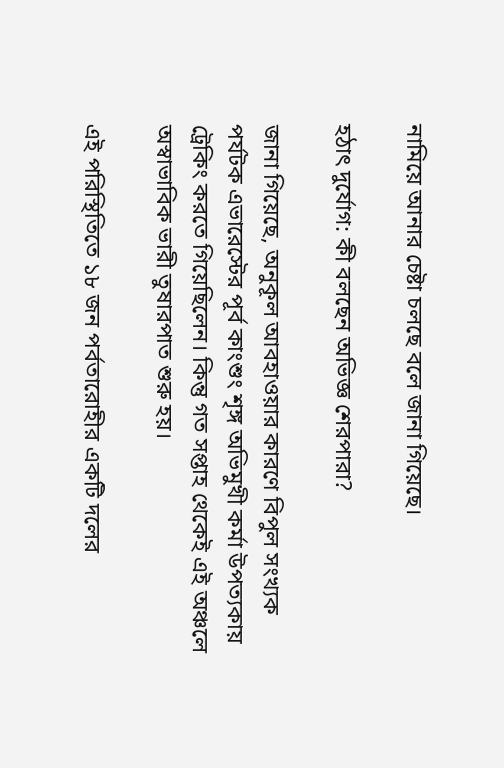নামিয়ে আনার চেষ্টা চলছে বলে জানা গিয়েছে।

হঠাৎ দুর্যোগ: কী বলছেন অভিজ্ঞ শেরপারা?

জানা গিয়েছে, অনুকূল আবহাওয়ার কারণে বিপুল সংখ্যক পর্যটক এভারেস্টের পূর্ব কাংশুং শৃঙ্গ অভিমুখী কর্মা উপত্যকায় ট্রেকিং করতে গিয়েছিলেন। কিন্তু গত সপ্তাহ থেকেই এই অঞ্চলে অস্বাভাবিক ভারী তুষারপাত শুরু হয়।

এই পরিস্থিতিতে ১৮ জন পর্বতারোহীর একটি দলের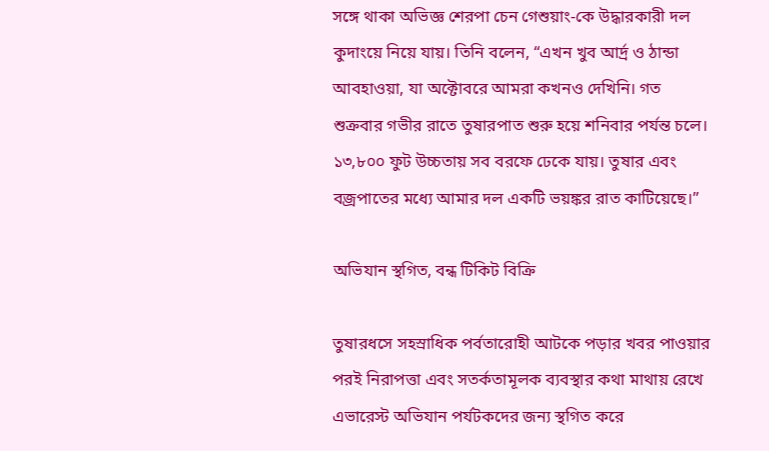সঙ্গে থাকা অভিজ্ঞ শেরপা চেন গেশুয়াং-কে উদ্ধারকারী দল কুদাংয়ে নিয়ে যায়। তিনি বলেন, “এখন খুব আর্দ্র ও ঠান্ডা আবহাওয়া, যা অক্টোবরে আমরা কখনও দেখিনি। গত শুক্রবার গভীর রাতে তুষারপাত শুরু হয়ে শনিবার পর্যন্ত চলে। ১৩,৮০০ ফুট উচ্চতায় সব বরফে ঢেকে যায়। তুষার এবং বজ্রপাতের মধ্যে আমার দল একটি ভয়ঙ্কর রাত কাটিয়েছে।”

অভিযান স্থগিত, বন্ধ টিকিট বিক্রি

তুষারধসে সহস্রাধিক পর্বতারোহী আটকে পড়ার খবর পাওয়ার পরই নিরাপত্তা এবং সতর্কতামূলক ব্যবস্থার কথা মাথায় রেখে এভারেস্ট অভিযান পর্যটকদের জন্য স্থগিত করে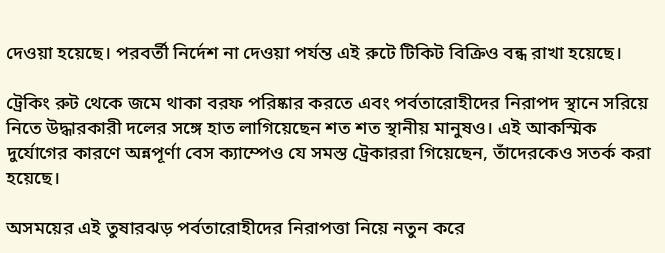দেওয়া হয়েছে। পরবর্তী নির্দেশ না দেওয়া পর্যন্ত এই রুটে টিকিট বিক্রিও বন্ধ রাখা হয়েছে।

ট্রেকিং রুট থেকে জমে থাকা বরফ পরিষ্কার করতে এবং পর্বতারোহীদের নিরাপদ স্থানে সরিয়ে নিতে উদ্ধারকারী দলের সঙ্গে হাত লাগিয়েছেন শত শত স্থানীয় মানুষও। এই আকস্মিক দুর্যোগের কারণে অন্নপূর্ণা বেস ক্যাম্পেও যে সমস্ত ট্রেকাররা গিয়েছেন, তাঁদেরকেও সতর্ক করা হয়েছে।

অসময়ের এই তুষারঝড় পর্বতারোহীদের নিরাপত্তা নিয়ে নতুন করে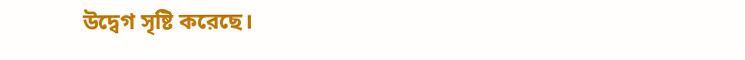উদ্বেগ সৃষ্টি করেছে।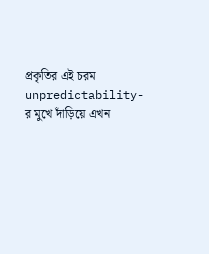প্রকৃতির এই চরম unpredictability-র মুখে দাঁড়িয়ে এখন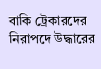বাকি ট্রেকারদের নিরাপদে উদ্ধারের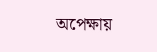অপেক্ষায়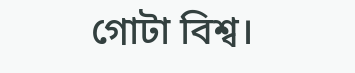গোটা বিশ্ব।